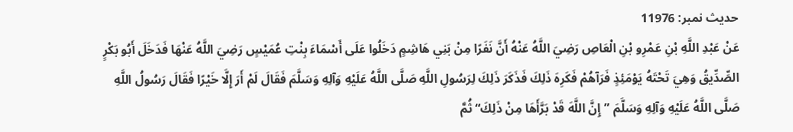حدیث نمبر: 11976
عَنْ عَبْدِ اللَّهِ بْنِ عَمْرِو بْنِ الْعَاصِ رَضِيَ اللَّهُ عَنْهُ أَنَّ نَفَرًا مِنْ بَنِي هَاشِمٍ دَخَلُوا عَلَى أَسْمَاءَ بِنْتِ عُمَيْسٍ رَضِيَ اللَّهُ عَنْهَا فَدَخَلَ أَبُو بَكْرٍ الصِّدِّيقُ وَهِيَ تَحْتَهُ يَوْمَئِذٍ فَرَآهُمْ فَكَرِهَ ذَلِكَ فَذَكَرَ ذَلِكَ لِرَسُولِ اللَّهِ صَلَّى اللَّهُ عَلَيْهِ وَآلِهِ وَسَلَّمَ فَقَالَ لَمْ أَرَ إِلَّا خَيْرًا فَقَالَ رَسُولُ اللَّهِ صَلَّى اللَّهُ عَلَيْهِ وَآلِهِ وَسَلَّمَ ”إِنَّ اللَّهَ قَدْ بَرَّأَهَا مِنْ ذَلِكَ“ ثُمَّ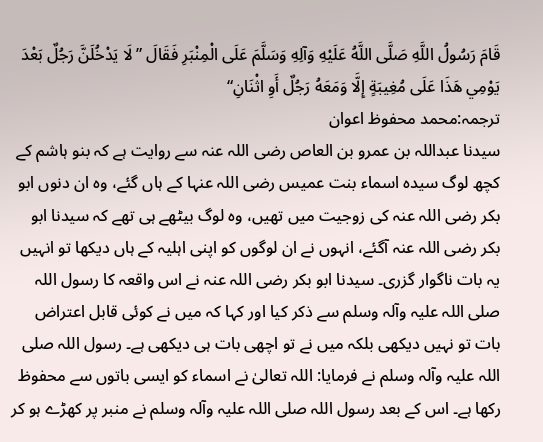قَامَ رَسُولُ اللَّهِ صَلَّى اللَّهُ عَلَيْهِ وَآلِهِ وَسَلَّمَ عَلَى الْمِنْبَرِ فَقَالَ ”لَا يَدْخُلَنَّ رَجُلٌ بَعْدَ يَوْمِي هَذَا عَلَى مُغِيبَةٍ إِلَّا وَمَعَهُ رَجُلٌ أَوِ اثْنَانِ“
ترجمہ:محمد محفوظ اعوان
سیدنا عبداللہ بن عمرو بن العاص رضی اللہ عنہ سے روایت ہے کہ بنو ہاشم کے کچھ لوگ سیدہ اسماء بنت عمیس رضی اللہ عنہا کے ہاں گئے، وہ ان دنوں ابو بکر رضی اللہ عنہ کی زوجیت میں تھیں، وہ لوگ بیٹھے ہی تھے کہ سیدنا ابو بکر رضی اللہ عنہ آگئے، انہوں نے ان لوگوں کو اپنی اہلیہ کے ہاں دیکھا تو انہیں یہ بات ناگوار گزری۔ سیدنا ابو بکر رضی اللہ عنہ نے اس واقعہ کا رسول اللہ صلی اللہ علیہ وآلہ وسلم سے ذکر کیا اور کہا کہ میں نے کوئی قابل اعتراض بات تو نہیں دیکھی بلکہ میں نے تو اچھی بات ہی دیکھی ہے۔ رسول اللہ صلی اللہ علیہ وآلہ وسلم نے فرمایا: اللہ تعالیٰ نے اسماء کو ایسی باتوں سے محفوظ رکھا ہے۔ اس کے بعد رسول اللہ صلی اللہ علیہ وآلہ وسلم نے منبر پر کھڑے ہو کر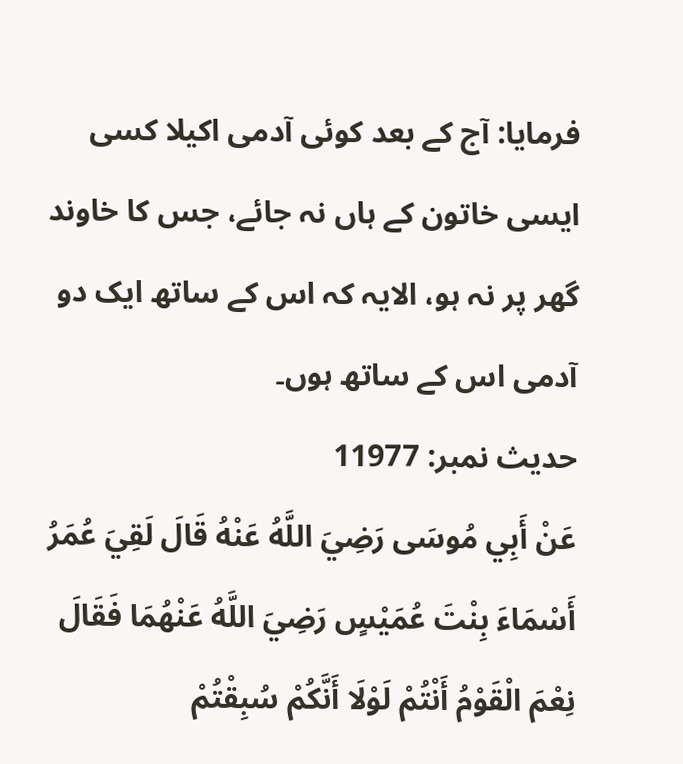فرمایا: آج کے بعد کوئی آدمی اکیلا کسی ایسی خاتون کے ہاں نہ جائے، جس کا خاوند گھر پر نہ ہو، الایہ کہ اس کے ساتھ ایک دو آدمی اس کے ساتھ ہوں۔
حدیث نمبر: 11977
عَنْ أَبِي مُوسَى رَضِيَ اللَّهُ عَنْهُ قَالَ لَقِيَ عُمَرُ أَسْمَاءَ بِنْتَ عُمَيْسٍ رَضِيَ اللَّهُ عَنْهُمَا فَقَالَ نِعْمَ الْقَوْمُ أَنْتُمْ لَوْلَا أَنَّكُمْ سُبِقْتُمْ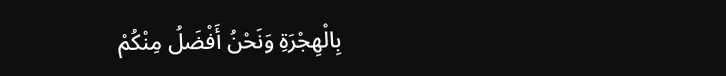بِالْهِجْرَةِ وَنَحْنُ أَفْضَلُ مِنْكُمْ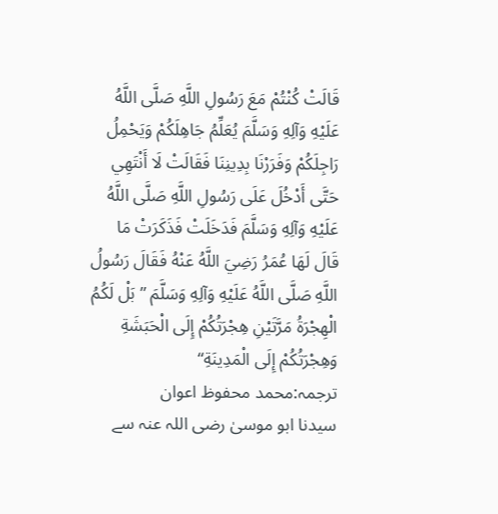قَالَتْ كُنْتُمْ مَعَ رَسُولِ اللَّهِ صَلَّى اللَّهُ عَلَيْهِ وَآلِهِ وَسَلَّمَ يُعَلِّمُ جَاهِلَكُمْ وَيَحْمِلُ رَاجِلَكُمْ وَفَرَرْنَا بِدِينِنَا فَقَالَتْ لَا أَنْتَهِي حَتَّى أَدْخُلَ عَلَى رَسُولِ اللَّهِ صَلَّى اللَّهُ عَلَيْهِ وَآلِهِ وَسَلَّمَ فَدَخَلَتْ فَذَكَرَتْ مَا قَالَ لَهَا عُمَرُ رَضِيَ اللَّهُ عَنْهُ فَقَالَ رَسُولُ اللَّهِ صَلَّى اللَّهُ عَلَيْهِ وَآلِهِ وَسَلَّمَ ”بَلْ لَكُمُ الْهِجْرَةُ مَرَّتَيْنِ هِجْرَتُكُمْ إِلَى الْحَبَشَةِ وَهِجْرَتُكُمْ إِلَى الْمَدِينَةِ“
ترجمہ:محمد محفوظ اعوان
سیدنا ابو موسیٰ رضی اللہ عنہ سے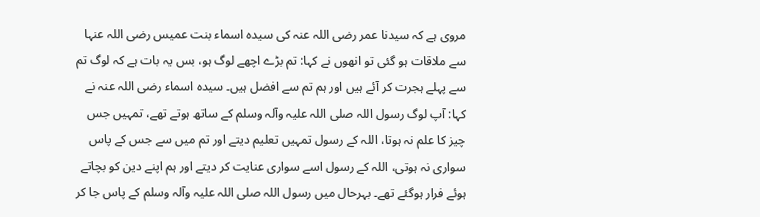مروی ہے کہ سیدنا عمر رضی اللہ عنہ کی سیدہ اسماء بنت عمیس رضی اللہ عنہا سے ملاقات ہو گئی تو انھوں نے کہا: تم بڑے اچھے لوگ ہو، بس یہ بات ہے کہ لوگ تم سے پہلے ہجرت کر آئے ہیں اور ہم تم سے افضل ہیں۔ سیدہ اسماء رضی اللہ عنہ نے کہا: آپ لوگ رسول اللہ صلی اللہ علیہ وآلہ وسلم کے ساتھ ہوتے تھے، تمہیں جس چیز کا علم نہ ہوتا، اللہ کے رسول تمہیں تعلیم دیتے اور تم میں سے جس کے پاس سواری نہ ہوتی، اللہ کے رسول اسے سواری عنایت کر دیتے اور ہم اپنے دین کو بچاتے ہوئے فرار ہوگئے تھے۔ بہرحال میں رسول اللہ صلی اللہ علیہ وآلہ وسلم کے پاس جا کر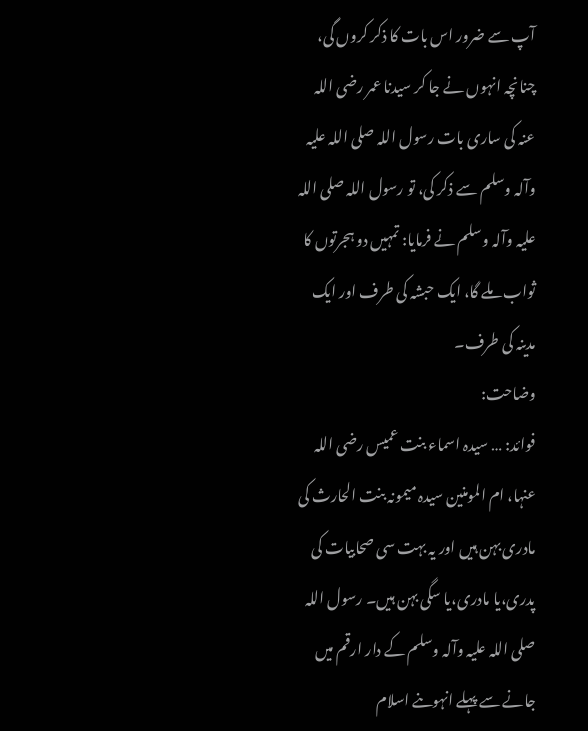آپ سے ضرور اس بات کا ذکر کروں گی، چنانچہ انہوں نے جا کر سیدنا عمر رضی اللہ عنہ کی ساری بات رسول اللہ صلی اللہ علیہ وآلہ وسلم سے ذکر کی، تو رسول اللہ صلی اللہ علیہ وآلہ وسلم نے فرمایا: تمہیں دو ہجرتوں کا ثواب ملے گا، ایک حبشہ کی طرف اور ایک مدینہ کی طرف۔
وضاحت:
فوائد: … سیدہ اسماء بنت عمیس رضی اللہ عنہا، ام المومنین سیدہ میمونہ بنت الحارث کی مادری بہن ہیں اور یہ بہت سی صحابیات کی پدری،یا مادری،یا سگی بہن ہیں۔ رسول اللہ صلی اللہ علیہ وآلہ وسلم کے دار ارقم میں جانے سے پہلے انہوںنے اسلام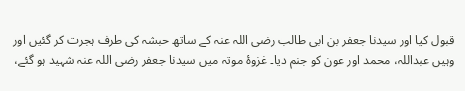قبول کیا اور سیدنا جعفر بن ابی طالب رضی اللہ عنہ کے ساتھ حبشہ کی طرف ہجرت کر گئیں اور وہیں عبداللہ، محمد اور عون کو جنم دیا۔ غزوۂ موتہ میں سیدنا جعفر رضی اللہ عنہ شہید ہو گئے،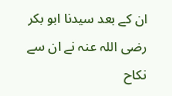ان کے بعد سیدنا ابو بکر رضی اللہ عنہ نے ان سے نکاح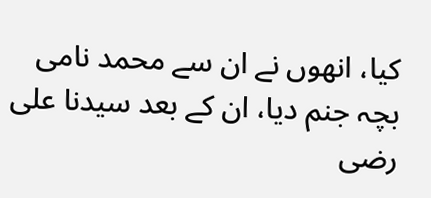کیا، انھوں نے ان سے محمد نامی بچہ جنم دیا، ان کے بعد سیدنا علی رضی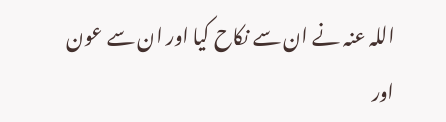اللہ عنہ نے ان سے نکاح کیا اور ان سے عون اور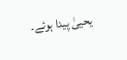یحییٰ پیدا ہوئے۔